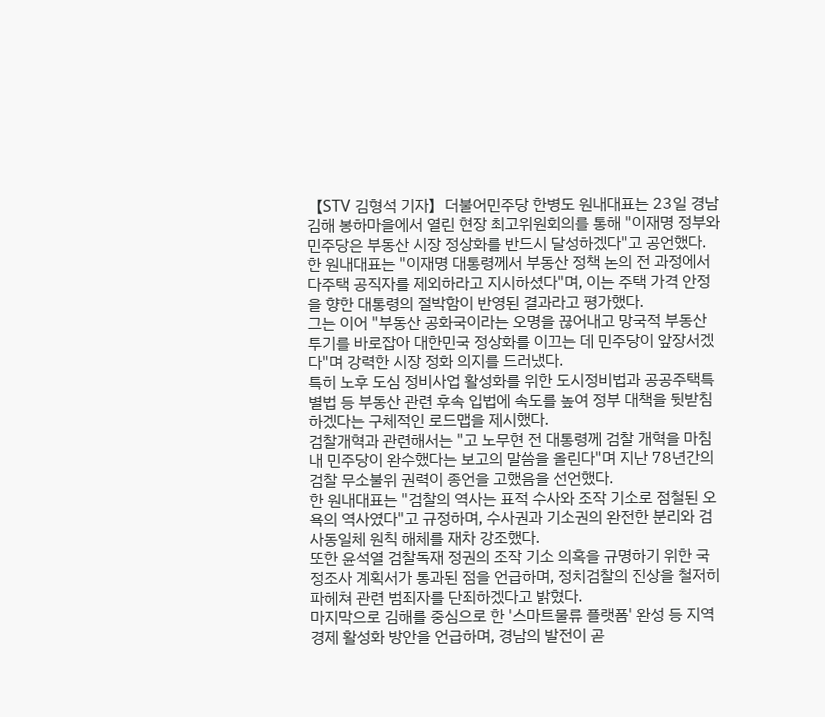【STV 김형석 기자】더불어민주당 한병도 원내대표는 23일 경남 김해 봉하마을에서 열린 현장 최고위원회의를 통해 "이재명 정부와 민주당은 부동산 시장 정상화를 반드시 달성하겠다"고 공언했다.
한 원내대표는 "이재명 대통령께서 부동산 정책 논의 전 과정에서 다주택 공직자를 제외하라고 지시하셨다"며, 이는 주택 가격 안정을 향한 대통령의 절박함이 반영된 결과라고 평가했다.
그는 이어 "부동산 공화국이라는 오명을 끊어내고 망국적 부동산 투기를 바로잡아 대한민국 정상화를 이끄는 데 민주당이 앞장서겠다"며 강력한 시장 정화 의지를 드러냈다.
특히 노후 도심 정비사업 활성화를 위한 도시정비법과 공공주택특별법 등 부동산 관련 후속 입법에 속도를 높여 정부 대책을 뒷받침하겠다는 구체적인 로드맵을 제시했다.
검찰개혁과 관련해서는 "고 노무현 전 대통령께 검찰 개혁을 마침내 민주당이 완수했다는 보고의 말씀을 올린다"며 지난 78년간의 검찰 무소불위 권력이 종언을 고했음을 선언했다.
한 원내대표는 "검찰의 역사는 표적 수사와 조작 기소로 점철된 오욕의 역사였다"고 규정하며, 수사권과 기소권의 완전한 분리와 검사동일체 원칙 해체를 재차 강조했다.
또한 윤석열 검찰독재 정권의 조작 기소 의혹을 규명하기 위한 국정조사 계획서가 통과된 점을 언급하며, 정치검찰의 진상을 철저히 파헤쳐 관련 범죄자를 단죄하겠다고 밝혔다.
마지막으로 김해를 중심으로 한 '스마트물류 플랫폼' 완성 등 지역 경제 활성화 방안을 언급하며, 경남의 발전이 곧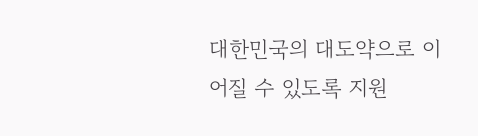대한민국의 대도약으로 이어질 수 있도록 지원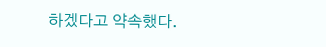하겠다고 약속했다.